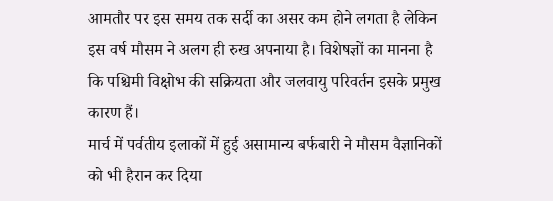आमतौर पर इस समय तक सर्दी का असर कम होने लगता है लेकिन इस वर्ष मौसम ने अलग ही रुख अपनाया है। विशेषज्ञों का मानना है कि पश्चिमी विक्षोभ की सक्रियता और जलवायु परिवर्तन इसके प्रमुख कारण हैं।
मार्च में पर्वतीय इलाकों में हुई असामान्य बर्फबारी ने मौसम वैज्ञानिकों को भी हैरान कर दिया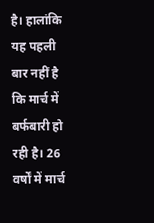है। हालांकि यह पहली बार नहीं है कि मार्च में बर्फबारी हो रही है। 26 वर्षों में मार्च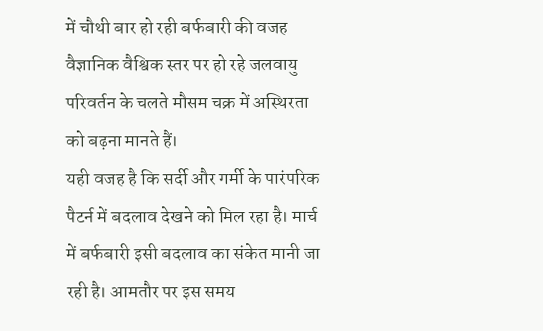में चौथी बार हो रही बर्फबारी की वजह वैज्ञानिक वैश्विक स्तर पर हो रहे जलवायु परिवर्तन के चलते मौसम चक्र में अस्थिरता को बढ़ना मानते हैं।
यही वजह है कि सर्दी और गर्मी के पारंपरिक पैटर्न में बदलाव देखने को मिल रहा है। मार्च में बर्फबारी इसी बदलाव का संकेत मानी जा रही है। आमतौर पर इस समय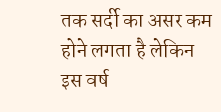तक सर्दी का असर कम होने लगता है लेकिन इस वर्ष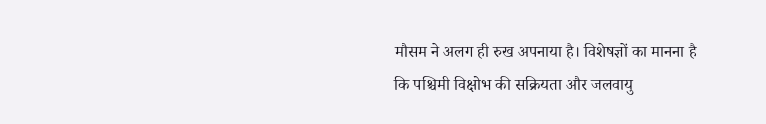मौसम ने अलग ही रुख अपनाया है। विशेषज्ञों का मानना है कि पश्चिमी विक्षोभ की सक्रियता और जलवायु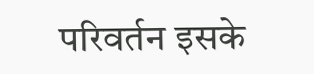परिवर्तन इसके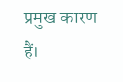प्रमुख कारण हैं।